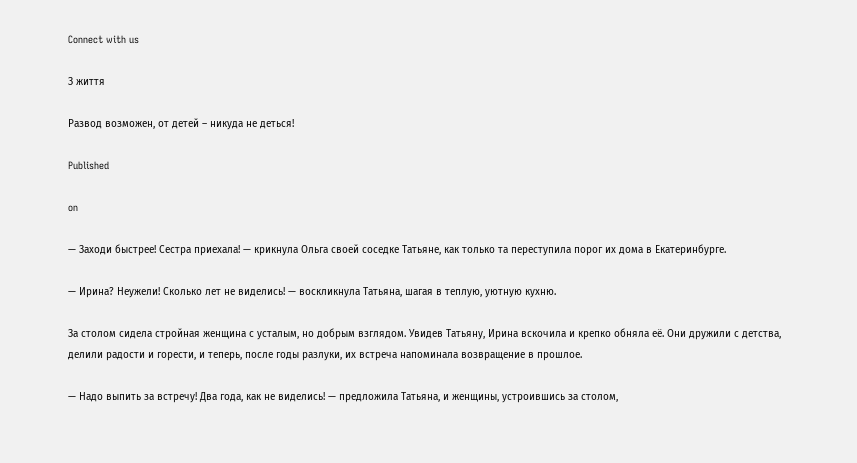Connect with us

З життя

Развод возможен, от детей – никуда не деться!

Published

on

— Заходи быстрее! Сестра приехала! — крикнула Ольга своей соседке Татьяне, как только та переступила порог их дома в Екатеринбурге.

— Ирина? Неужели! Сколько лет не виделись! — воскликнула Татьяна, шагая в теплую, уютную кухню.

За столом сидела стройная женщина с усталым, но добрым взглядом. Увидев Татьяну, Ирина вскочила и крепко обняла её. Они дружили с детства, делили радости и горести, и теперь, после годы разлуки, их встреча напоминала возвращение в прошлое.

— Надо выпить за встречу! Два года, как не виделись! — предложила Татьяна, и женщины, устроившись за столом,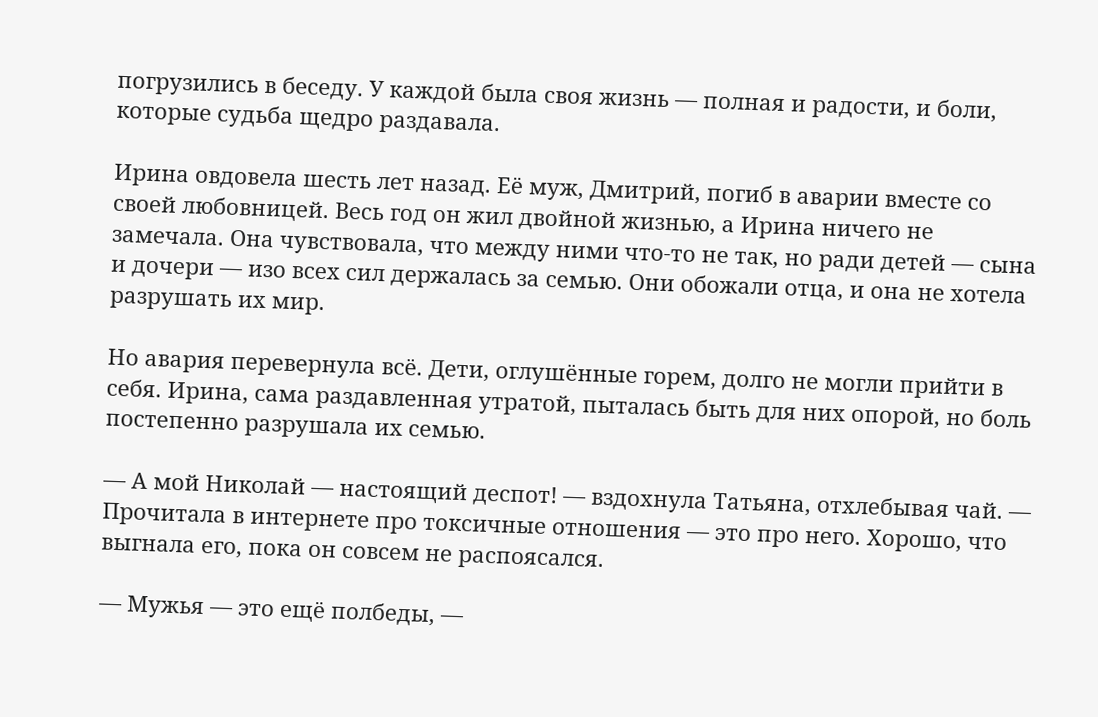погрузились в беседу. У каждой была своя жизнь — полная и радости, и боли, которые судьба щедро раздавала.

Ирина овдовела шесть лет назад. Её муж, Дмитрий, погиб в аварии вместе со своей любовницей. Весь год он жил двойной жизнью, а Ирина ничего не замечала. Она чувствовала, что между ними что-то не так, но ради детей — сына и дочери — изо всех сил держалась за семью. Они обожали отца, и она не хотела разрушать их мир.

Но авария перевернула всё. Дети, оглушённые горем, долго не могли прийти в себя. Ирина, сама раздавленная утратой, пыталась быть для них опорой, но боль постепенно разрушала их семью.

— А мой Николай — настоящий деспот! — вздохнула Татьяна, отхлебывая чай. — Прочитала в интернете про токсичные отношения — это про него. Хорошо, что выгнала его, пока он совсем не распоясался.

— Мужья — это ещё полбеды, —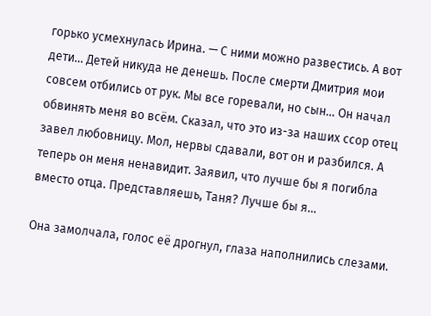горько усмехнулась Ирина. — С ними можно развестись. А вот дети… Детей никуда не денешь. После смерти Дмитрия мои совсем отбились от рук. Мы все горевали, но сын… Он начал обвинять меня во всём. Сказал, что это из-за наших ссор отец завел любовницу. Мол, нервы сдавали, вот он и разбился. А теперь он меня ненавидит. Заявил, что лучше бы я погибла вместо отца. Представляешь, Таня? Лучше бы я…

Она замолчала, голос её дрогнул, глаза наполнились слезами.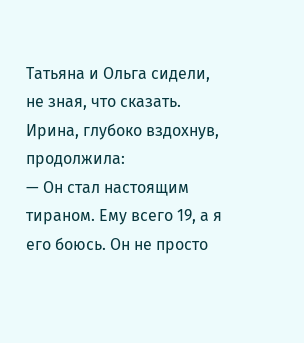Татьяна и Ольга сидели, не зная, что сказать. Ирина, глубоко вздохнув, продолжила:
— Он стал настоящим тираном. Ему всего 19, а я его боюсь. Он не просто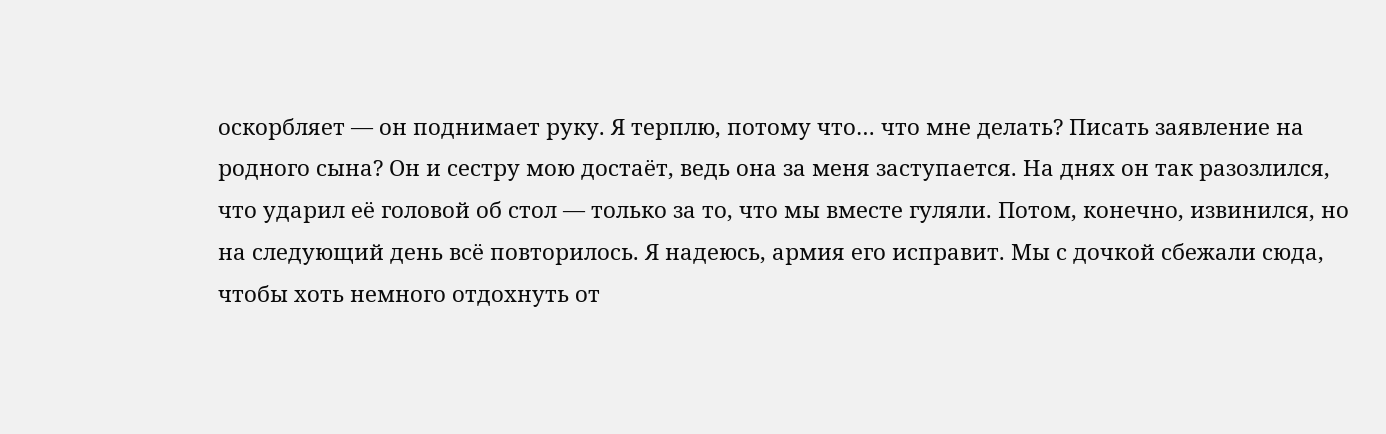оскорбляет — он поднимает руку. Я терплю, потому что… что мне делать? Писать заявление на родного сына? Он и сестру мою достаёт, ведь она за меня заступается. На днях он так разозлился, что ударил её головой об стол — только за то, что мы вместе гуляли. Потом, конечно, извинился, но на следующий день всё повторилось. Я надеюсь, армия его исправит. Мы с дочкой сбежали сюда, чтобы хоть немного отдохнуть от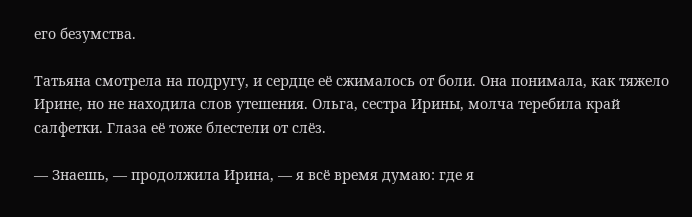его безумства.

Татьяна смотрела на подругу, и сердце её сжималось от боли. Она понимала, как тяжело Ирине, но не находила слов утешения. Ольга, сестра Ирины, молча теребила край салфетки. Глаза её тоже блестели от слёз.

— Знаешь, — продолжила Ирина, — я всё время думаю: где я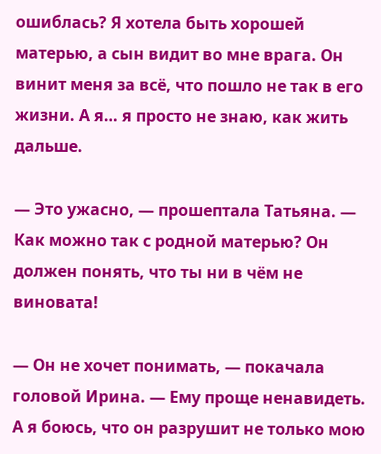ошиблась? Я хотела быть хорошей матерью, а сын видит во мне врага. Он винит меня за всё, что пошло не так в его жизни. А я… я просто не знаю, как жить дальше.

— Это ужасно, — прошептала Татьяна. — Как можно так с родной матерью? Он должен понять, что ты ни в чём не виновата!

— Он не хочет понимать, — покачала головой Ирина. — Ему проще ненавидеть. А я боюсь, что он разрушит не только мою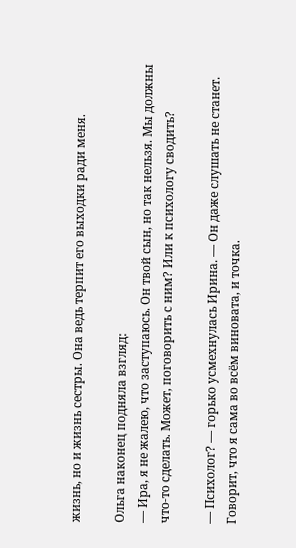жизнь, но и жизнь сестры. Она ведь терпит его выходки ради меня.

Ольга наконец подняла взгляд:
— Ира, я не жалею, что заступаюсь. Он твой сын, но так нельзя. Мы должны что-то сделать. Может, поговорить с ним? Или к психологу сводить?

— Психолог? — горько усмехнулась Ирина. — Он даже слушать не станет. Говорит, что я сама во всём виновата, и точка.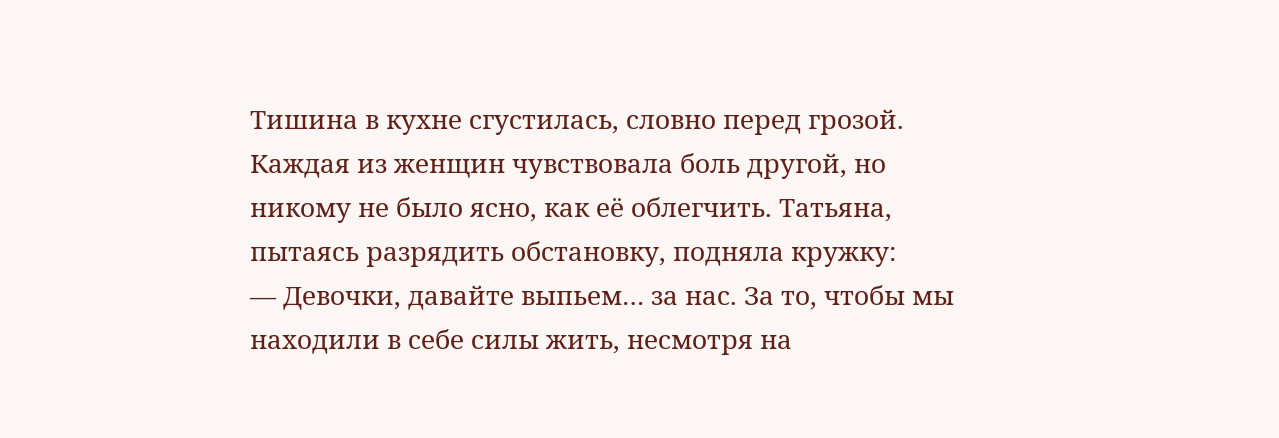Тишина в кухне сгустилась, словно перед грозой. Каждая из женщин чувствовала боль другой, но никому не было ясно, как её облегчить. Татьяна, пытаясь разрядить обстановку, подняла кружку:
— Девочки, давайте выпьем… за нас. За то, чтобы мы находили в себе силы жить, несмотря на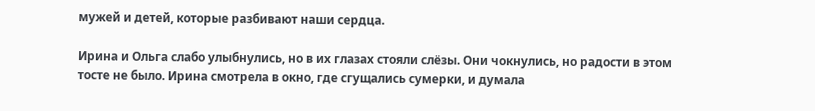мужей и детей, которые разбивают наши сердца.

Ирина и Ольга слабо улыбнулись, но в их глазах стояли слёзы. Они чокнулись, но радости в этом тосте не было. Ирина смотрела в окно, где сгущались сумерки, и думала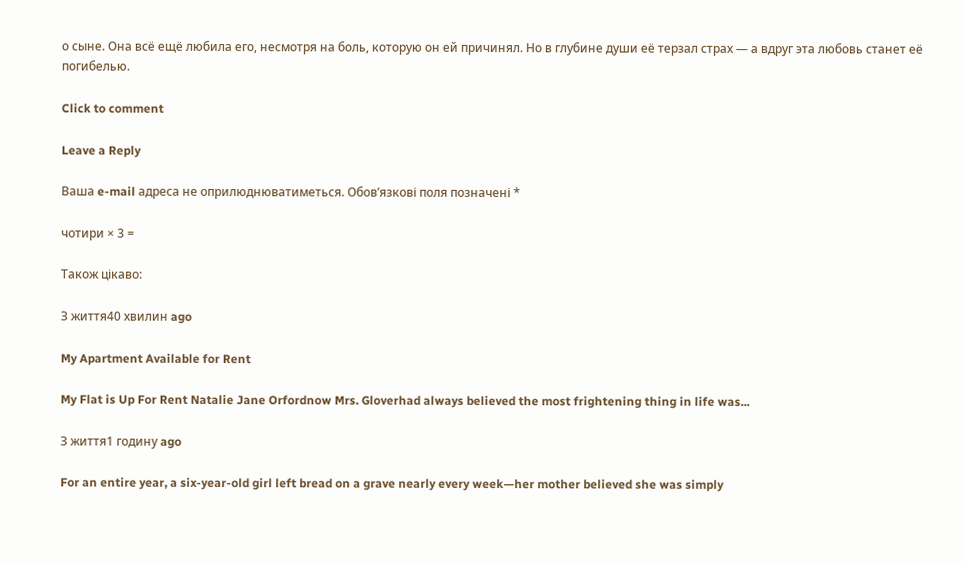о сыне. Она всё ещё любила его, несмотря на боль, которую он ей причинял. Но в глубине души её терзал страх — а вдруг эта любовь станет её погибелью.

Click to comment

Leave a Reply

Ваша e-mail адреса не оприлюднюватиметься. Обов’язкові поля позначені *

чотири × 3 =

Також цікаво:

З життя40 хвилин ago

My Apartment Available for Rent

My Flat is Up For Rent Natalie Jane Orfordnow Mrs. Gloverhad always believed the most frightening thing in life was...

З життя1 годину ago

For an entire year, a six-year-old girl left bread on a grave nearly every week—her mother believed she was simply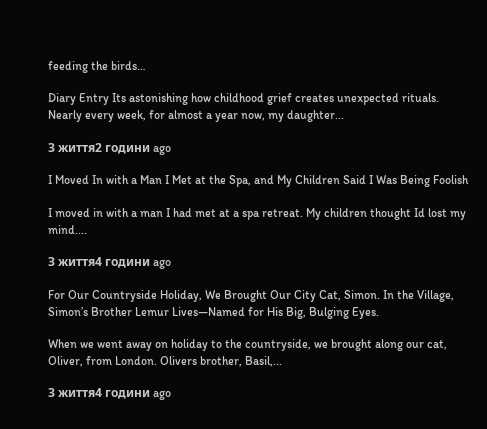feeding the birds…

Diary Entry Its astonishing how childhood grief creates unexpected rituals. Nearly every week, for almost a year now, my daughter...

З життя2 години ago

I Moved In with a Man I Met at the Spa, and My Children Said I Was Being Foolish

I moved in with a man I had met at a spa retreat. My children thought Id lost my mind....

З життя4 години ago

For Our Countryside Holiday, We Brought Our City Cat, Simon. In the Village, Simon’s Brother Lemur Lives—Named for His Big, Bulging Eyes.

When we went away on holiday to the countryside, we brought along our cat, Oliver, from London. Olivers brother, Basil,...

З життя4 години ago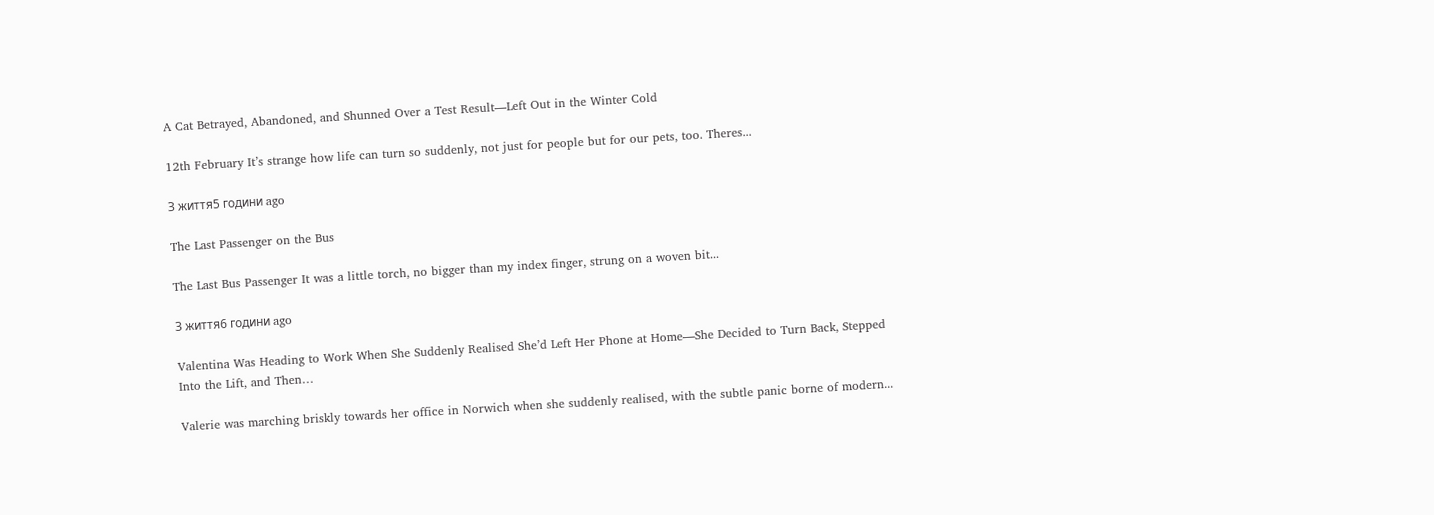A Cat Betrayed, Abandoned, and Shunned Over a Test Result—Left Out in the Winter Cold

12th February It’s strange how life can turn so suddenly, not just for people but for our pets, too. Theres...

З життя5 години ago

The Last Passenger on the Bus

The Last Bus Passenger It was a little torch, no bigger than my index finger, strung on a woven bit...

З життя6 години ago

Valentina Was Heading to Work When She Suddenly Realised She’d Left Her Phone at Home—She Decided to Turn Back, Stepped Into the Lift, and Then…

Valerie was marching briskly towards her office in Norwich when she suddenly realised, with the subtle panic borne of modern...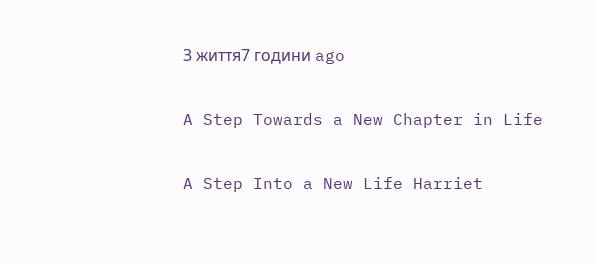З життя7 години ago

A Step Towards a New Chapter in Life

A Step Into a New Life Harriet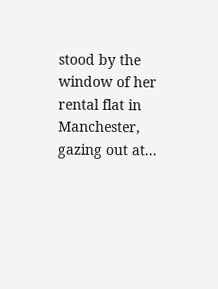stood by the window of her rental flat in Manchester, gazing out at...